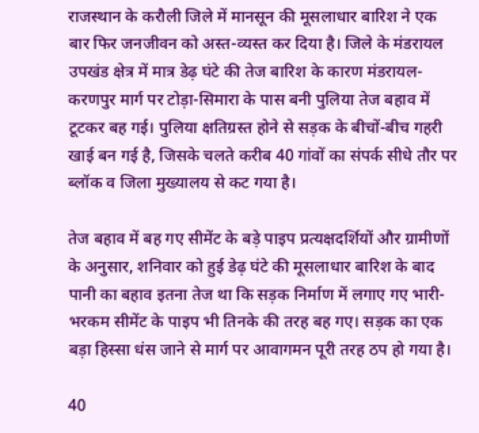राजस्थान के करौली जिले में मानसून की मूसलाधार बारिश ने एक बार फिर जनजीवन को अस्त-व्यस्त कर दिया है। जिले के मंडरायल उपखंड क्षेत्र में मात्र डेढ़ घंटे की तेज बारिश के कारण मंडरायल-करणपुर मार्ग पर टोड़ा-सिमारा के पास बनी पुलिया तेज बहाव में टूटकर बह गई। पुलिया क्षतिग्रस्त होने से सड़क के बीचों-बीच गहरी खाई बन गई है, जिसके चलते करीब 40 गांवों का संपर्क सीधे तौर पर ब्लॉक व जिला मुख्यालय से कट गया है।

तेज बहाव में बह गए सीमेंट के बड़े पाइप प्रत्यक्षदर्शियों और ग्रामीणों के अनुसार, शनिवार को हुई डेढ़ घंटे की मूसलाधार बारिश के बाद पानी का बहाव इतना तेज था कि सड़क निर्माण में लगाए गए भारी-भरकम सीमेंट के पाइप भी तिनके की तरह बह गए। सड़क का एक बड़ा हिस्सा धंस जाने से मार्ग पर आवागमन पूरी तरह ठप हो गया है।

40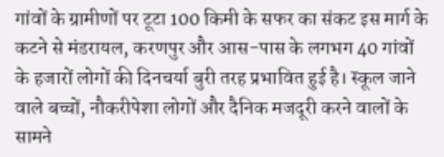गांवों के ग्रामीणों पर टूटा 100 किमी के सफर का संकट इस मार्ग के कटने से मंडरायल, करणपुर और आस-पास के लगभग 40 गांवों के हजारों लोगों की दिनचर्या बुरी तरह प्रभावित हुई है। स्कूल जाने वाले बच्चों, नौकरीपेशा लोगों और दैनिक मजदूरी करने वालों के सामने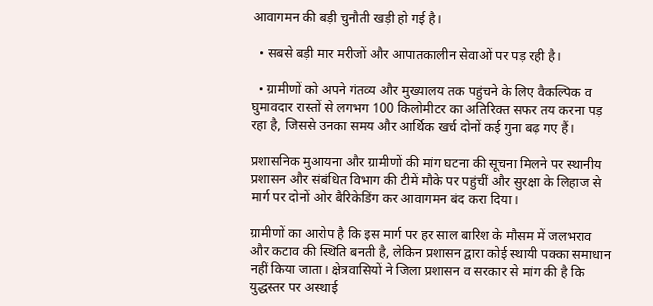आवागमन की बड़ी चुनौती खड़ी हो गई है।

  • सबसे बड़ी मार मरीजों और आपातकालीन सेवाओं पर पड़ रही है।

  • ग्रामीणों को अपने गंतव्य और मुख्यालय तक पहुंचने के लिए वैकल्पिक व घुमावदार रास्तों से लगभग 100 किलोमीटर का अतिरिक्त सफर तय करना पड़ रहा है, जिससे उनका समय और आर्थिक खर्च दोनों कई गुना बढ़ गए हैं।

प्रशासनिक मुआयना और ग्रामीणों की मांग घटना की सूचना मिलने पर स्थानीय प्रशासन और संबंधित विभाग की टीमें मौके पर पहुंचीं और सुरक्षा के लिहाज से मार्ग पर दोनों ओर बैरिकेडिंग कर आवागमन बंद करा दिया।

ग्रामीणों का आरोप है कि इस मार्ग पर हर साल बारिश के मौसम में जलभराव और कटाव की स्थिति बनती है, लेकिन प्रशासन द्वारा कोई स्थायी पक्का समाधान नहीं किया जाता। क्षेत्रवासियों ने जिला प्रशासन व सरकार से मांग की है कि युद्धस्तर पर अस्थाई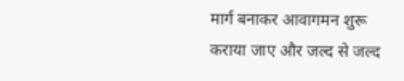मार्ग बनाकर आवागमन शुरू कराया जाए और जल्द से जल्द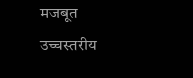मजबूत उच्चस्तरीय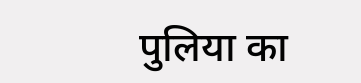पुलिया का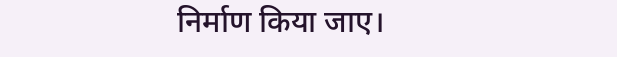निर्माण किया जाए।